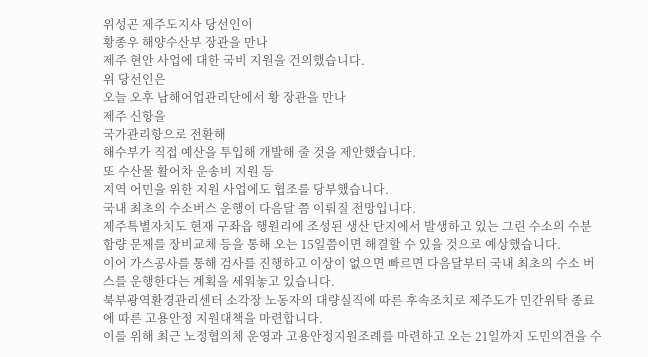위성곤 제주도지사 당선인이
황종우 해양수산부 장관을 만나
제주 현안 사업에 대한 국비 지원을 건의했습니다.
위 당선인은
오늘 오후 남해어업관리단에서 황 장관을 만나
제주 신항을
국가관리항으로 전환해
해수부가 직접 예산을 투입해 개발해 줄 것을 제안했습니다.
또 수산물 활어차 운송비 지원 등
지역 어민을 위한 지원 사업에도 협조를 당부했습니다.
국내 최초의 수소버스 운행이 다음달 쯤 이뤄질 전망입니다.
제주특별자치도 현재 구좌읍 행원리에 조성된 생산 단지에서 발생하고 있는 그린 수소의 수분 함량 문제를 장비교체 등을 통해 오는 15일쯤이면 해결할 수 있을 것으로 예상했습니다.
이어 가스공사를 통해 검사를 진행하고 이상이 없으면 빠르면 다음달부터 국내 최초의 수소 버스를 운행한다는 계획을 세워놓고 있습니다.
북부광역환경관리센터 소각장 노동자의 대량실직에 따른 후속조치로 제주도가 민간위탁 종료에 따른 고용안정 지원대책을 마련합니다.
이를 위해 최근 노정협의체 운영과 고용안정지원조례를 마련하고 오는 21일까지 도민의견을 수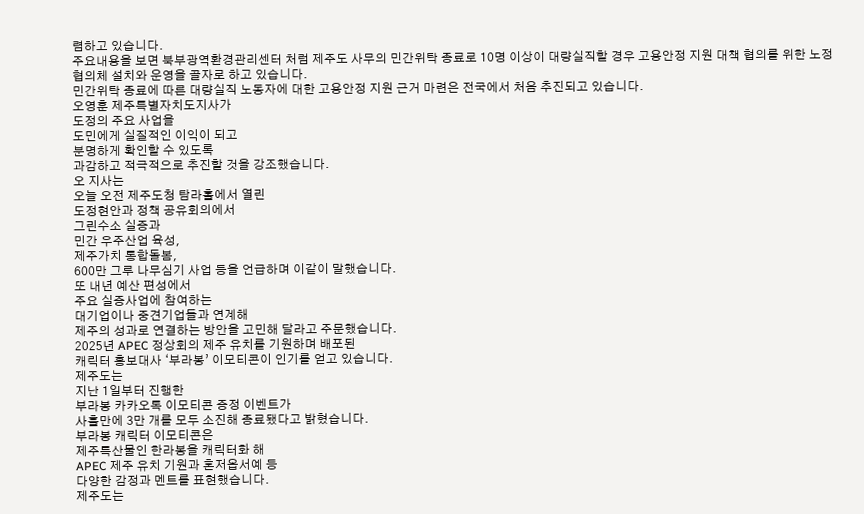렴하고 있습니다.
주요내용을 보면 북부광역환경관리센터 처럼 제주도 사무의 민간위탁 종료로 10명 이상이 대량실직할 경우 고용안정 지원 대책 협의를 위한 노정협의체 설치와 운영을 골자로 하고 있습니다.
민간위탁 종료에 따른 대량실직 노동자에 대한 고용안정 지원 근거 마련은 전국에서 처음 추진되고 있습니다.
오영훈 제주특별자치도지사가
도정의 주요 사업을
도민에게 실질적인 이익이 되고
분명하게 확인할 수 있도록
과감하고 적극적으로 추진할 것을 강조했습니다.
오 지사는
오늘 오전 제주도청 탐라홀에서 열린
도정현안과 정책 공유회의에서
그린수소 실증과
민간 우주산업 육성,
제주가치 통합돌봄,
600만 그루 나무심기 사업 등을 언급하며 이같이 말했습니다.
또 내년 예산 편성에서
주요 실증사업에 참여하는
대기업이나 중견기업들과 연계해
제주의 성과로 연결하는 방안을 고민해 달라고 주문했습니다.
2025년 APEC 정상회의 제주 유치를 기원하며 배포된
캐릭터 홍보대사 ‘부라봉’ 이모티콘이 인기를 얻고 있습니다.
제주도는
지난 1일부터 진행한
부라봉 카카오톡 이모티콘 증정 이벤트가
사흘만에 3만 개를 모두 소진해 종료됐다고 밝혔습니다.
부라봉 캐릭터 이모티콘은
제주특산물인 한라봉을 캐릭터화 해
APEC 제주 유치 기원과 혼저옵서예 등
다양한 감정과 멘트를 표현했습니다.
제주도는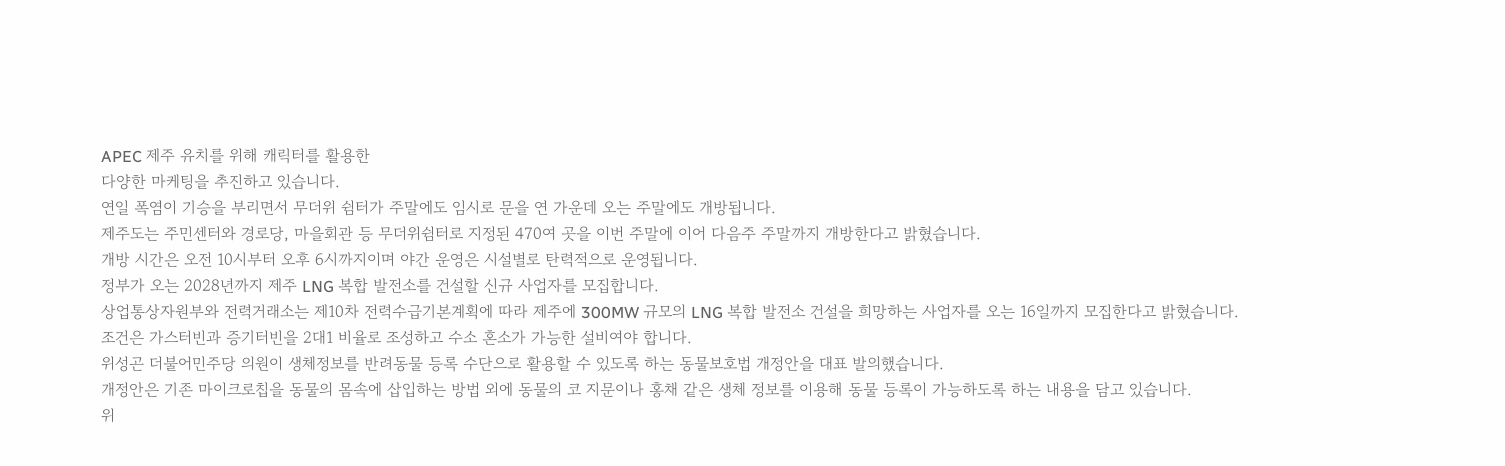APEC 제주 유치를 위해 캐릭터를 활용한
다양한 마케팅을 추진하고 있습니다.
연일 폭염이 기승을 부리면서 무더위 쉼터가 주말에도 임시로 문을 연 가운데 오는 주말에도 개방됩니다.
제주도는 주민센터와 경로당, 마을회관 등 무더위쉼터로 지정된 470여 곳을 이번 주말에 이어 다음주 주말까지 개방한다고 밝혔습니다.
개방 시간은 오전 10시부터 오후 6시까지이며 야간 운영은 시설별로 탄력적으로 운영됩니다.
정부가 오는 2028년까지 제주 LNG 복합 발전소를 건설할 신규 사업자를 모집합니다.
상업통상자원부와 전력거래소는 제10차 전력수급기본계획에 따라 제주에 300MW 규모의 LNG 복합 발전소 건설을 희망하는 사업자를 오는 16일까지 모집한다고 밝혔습니다.
조건은 가스터빈과 증기터빈을 2대1 비율로 조성하고 수소 혼소가 가능한 설비여야 합니다.
위성곤 더불어민주당 의원이 생체정보를 반려동물 등록 수단으로 활용할 수 있도록 하는 동물보호법 개정안을 대표 발의했습니다.
개정안은 기존 마이크로칩을 동물의 몸속에 삽입하는 방법 외에 동물의 코 지문이나 홍채 같은 생체 정보를 이용해 동물 등록이 가능하도록 하는 내용을 담고 있습니다.
위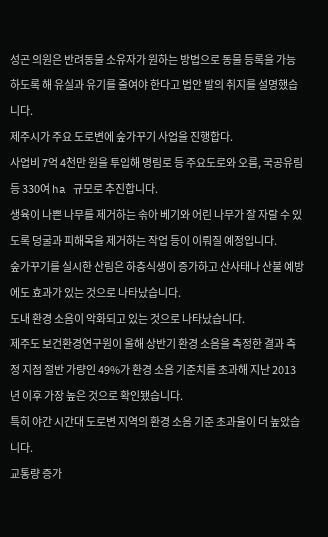성곤 의원은 반려동물 소유자가 원하는 방법으로 동물 등록을 가능하도록 해 유실과 유기를 줄여야 한다고 법안 발의 취지를 설명했습니다.
제주시가 주요 도로변에 숲가꾸기 사업을 진행합다.
사업비 7억 4천만 원을 투입해 명림로 등 주요도로와 오름, 국공유림 등 330여 ha 규모로 추진합니다.
생육이 나쁜 나무를 제거하는 솎아 베기와 어린 나무가 잘 자랄 수 있도록 덩굴과 피해목을 제거하는 작업 등이 이뤄질 예정입니다.
숲가꾸기를 실시한 산림은 하층식생이 증가하고 산사태나 산불 예방에도 효과가 있는 것으로 나타났습니다.
도내 환경 소음이 악화되고 있는 것으로 나타났습니다.
제주도 보건환경연구원이 올해 상반기 환경 소음을 측정한 결과 측정 지점 절반 가량인 49%가 환경 소음 기준치를 초과해 지난 2013년 이후 가장 높은 것으로 확인됐습니다.
특히 야간 시간대 도로변 지역의 환경 소음 기준 초과율이 더 높았습니다.
교통량 증가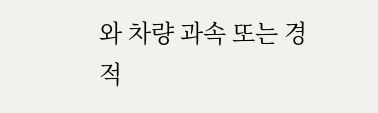와 차량 과속 또는 경적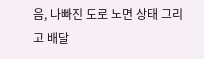음, 나빠진 도로 노면 상태 그리고 배달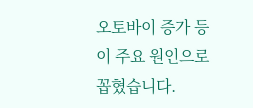오토바이 증가 등이 주요 원인으로 꼽혔습니다.